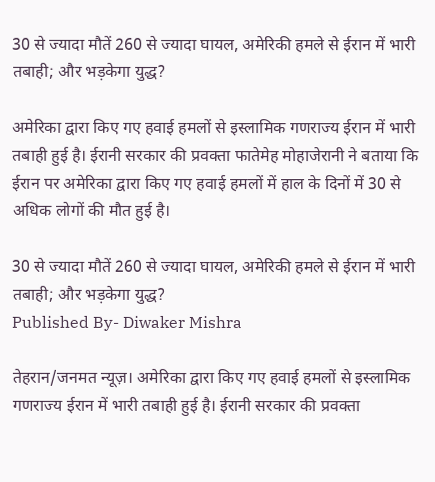30 से ज्यादा मौतें 260 से ज्यादा घायल, अमेरिकी हमले से ईरान में भारी तबाही; और भड़केगा युद्ध?

अमेरिका द्वारा किए गए हवाई हमलों से इस्लामिक गणराज्य ईरान में भारी तबाही हुई है। ईरानी सरकार की प्रवक्ता फातेमेह मोहाजेरानी ने बताया कि ईरान पर अमेरिका द्वारा किए गए हवाई हमलों में हाल के दिनों में 30 से अधिक लोगों की मौत हुई है।

30 से ज्यादा मौतें 260 से ज्यादा घायल, अमेरिकी हमले से ईरान में भारी तबाही; और भड़केगा युद्ध?
Published By- Diwaker Mishra

तेहरान/जनमत न्यूज़। अमेरिका द्वारा किए गए हवाई हमलों से इस्लामिक गणराज्य ईरान में भारी तबाही हुई है। ईरानी सरकार की प्रवक्ता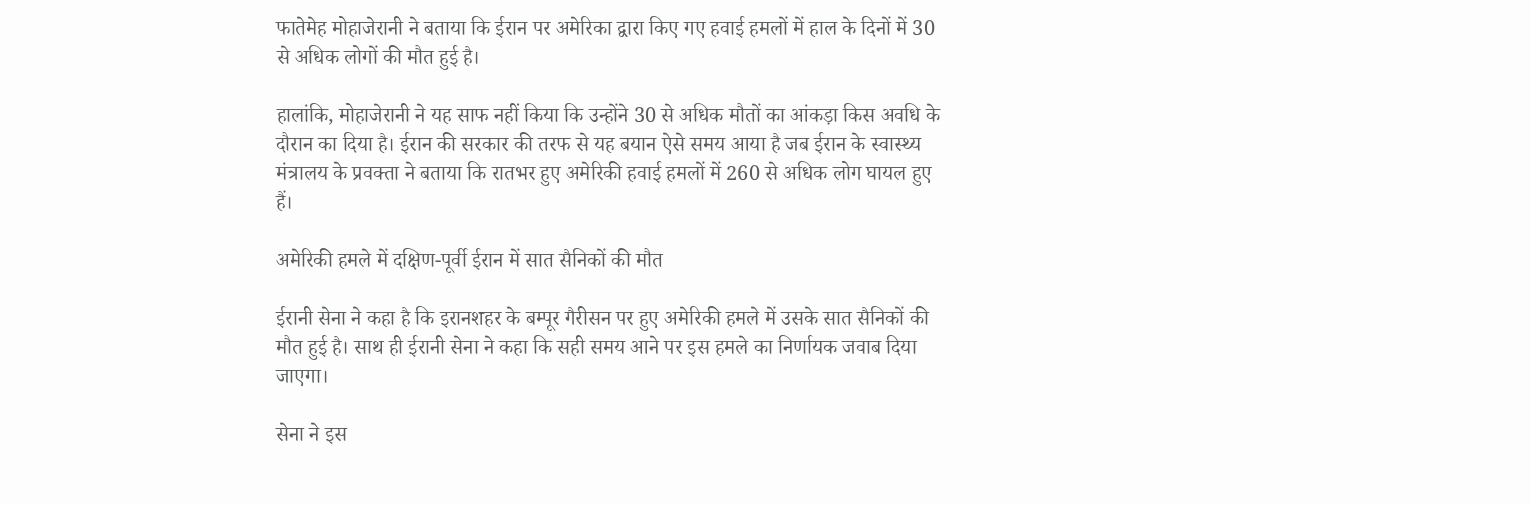फातेमेह मोहाजेरानी ने बताया कि ईरान पर अमेरिका द्वारा किए गए हवाई हमलों में हाल के दिनों में 30 से अधिक लोगों की मौत हुई है।

हालांकि, मोहाजेरानी ने यह साफ नहीं किया कि उन्होंने 30 से अधिक मौतों का आंकड़ा किस अवधि के दौरान का दिया है। ईरान की सरकार की तरफ से यह बयान ऐसे समय आया है जब ईरान के स्वास्थ्य मंत्रालय के प्रवक्ता ने बताया कि रातभर हुए अमेरिकी हवाई हमलों में 260 से अधिक लोग घायल हुए हैं।

अमेरिकी हमले में दक्षिण-पूर्वी ईरान में सात सैनिकों की मौत

ईरानी सेना ने कहा है कि इरानशहर के बम्पूर गैरीसन पर हुए अमेरिकी हमले में उसके सात सैनिकों की मौत हुई है। साथ ही ईरानी सेना ने कहा कि सही समय आने पर इस हमले का निर्णायक जवाब दिया जाएगा।

सेना ने इस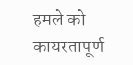हमले को कायरतापूर्ण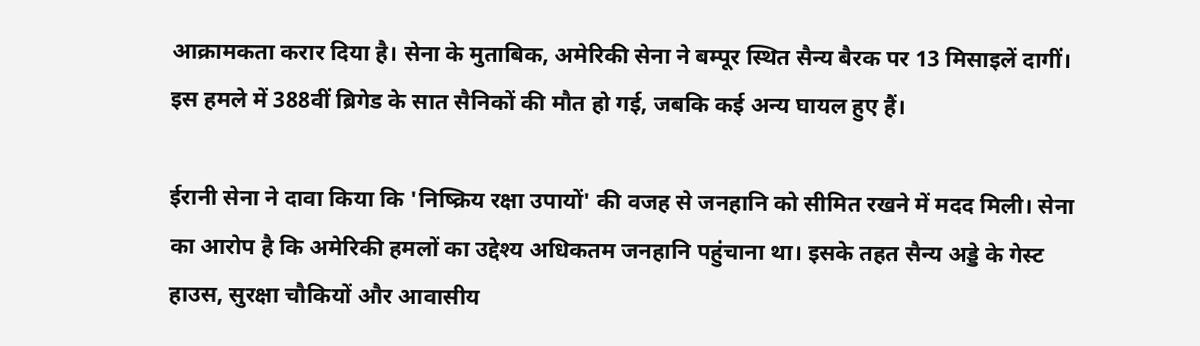आक्रामकता करार दिया है। सेना के मुताबिक, अमेरिकी सेना ने बम्पूर स्थित सैन्य बैरक पर 13 मिसाइलें दागीं। इस हमले में 388वीं ब्रिगेड के सात सैनिकों की मौत हो गई, जबकि कई अन्य घायल हुए हैं।

ईरानी सेना ने दावा किया कि 'निष्क्रिय रक्षा उपायों' की वजह से जनहानि को सीमित रखने में मदद मिली। सेना का आरोप है कि अमेरिकी हमलों का उद्देश्य अधिकतम जनहानि पहुंचाना था। इसके तहत सैन्य अड्डे के गेस्ट हाउस, सुरक्षा चौकियों और आवासीय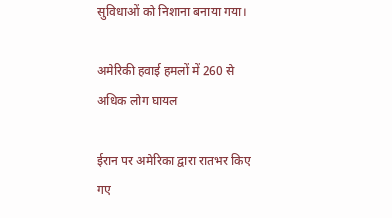सुविधाओं को निशाना बनाया गया।

अमेरिकी हवाई हमलों में 260 से अधिक लोग घायल

ईरान पर अमेरिका द्वारा रातभर किए गए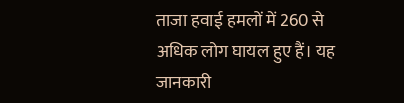ताजा हवाई हमलों में 260 से अधिक लोग घायल हुए हैं। यह जानकारी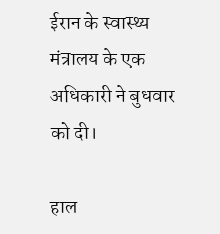ईरान के स्वास्थ्य मंत्रालय के एक अधिकारी ने बुधवार को दी।

हाल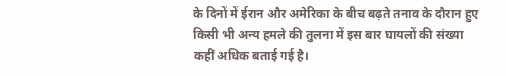के दिनों में ईरान और अमेरिका के बीच बढ़ते तनाव के दौरान हुए किसी भी अन्य हमले की तुलना में इस बार घायलों की संख्या कहीं अधिक बताई गई है।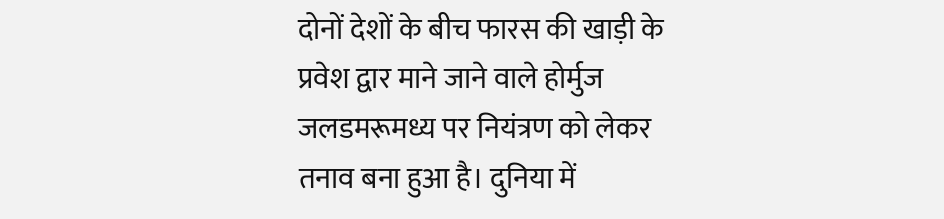दोनों देशों के बीच फारस की खाड़ी के प्रवेश द्वार माने जाने वाले होर्मुज जलडमरूमध्य पर नियंत्रण को लेकर तनाव बना हुआ है। दुनिया में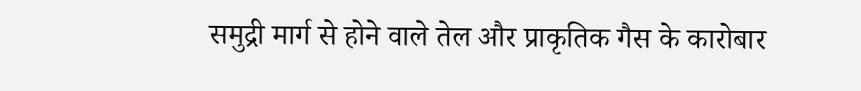समुद्री मार्ग से होने वाले तेल और प्राकृतिक गैस के कारोबार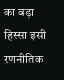का बड़ा हिस्सा इसी रणनीतिक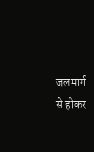जलमार्ग से होकर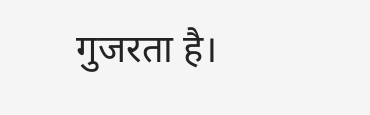गुजरता है।